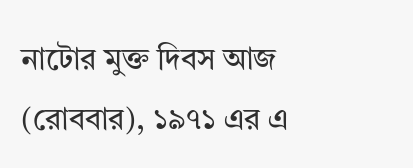নাটোর মুক্ত দিবস আজ (রোববার), ১৯৭১ এর এ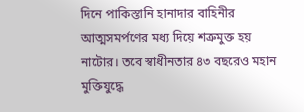দিনে পাকিস্তানি হানাদার বাহিনীর আত্মসমর্পণের মধ্য দিয়ে শত্রুমুক্ত হয় নাটোর। তবে স্বাধীনতার ৪৩ বছরেও মহান মুক্তিযুদ্ধে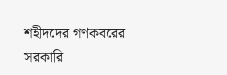শহীদদের গণকবরের সরকারি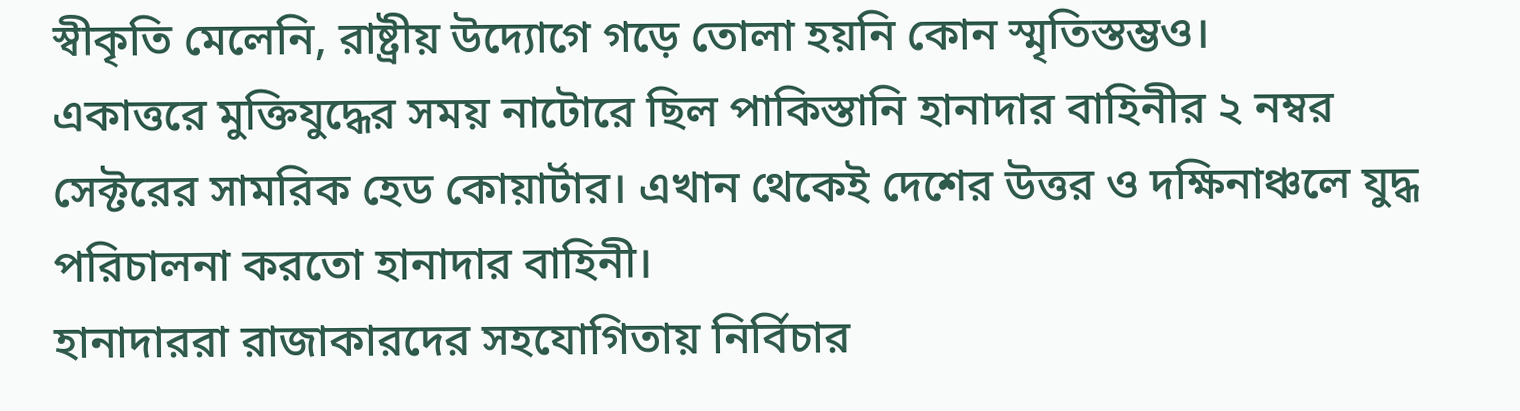স্বীকৃতি মেলেনি, রাষ্ট্রীয় উদ্যোগে গড়ে তোলা হয়নি কোন স্মৃতিস্তম্ভও।
একাত্তরে মুক্তিযুদ্ধের সময় নাটোরে ছিল পাকিস্তানি হানাদার বাহিনীর ২ নম্বর সেক্টরের সামরিক হেড কোয়ার্টার। এখান থেকেই দেশের উত্তর ও দক্ষিনাঞ্চলে যুদ্ধ পরিচালনা করতো হানাদার বাহিনী।
হানাদাররা রাজাকারদের সহযোগিতায় নির্বিচার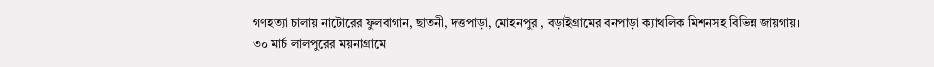গণহত্যা চালায় নাটোরের ফুলবাগান, ছাতনী, দত্তপাড়া, মোহনপুর , বড়াইগ্রামের বনপাড়া ক্যাথলিক মিশনসহ বিভিন্ন জায়গায়।
৩০ মার্চ লালপুরের ময়নাগ্রামে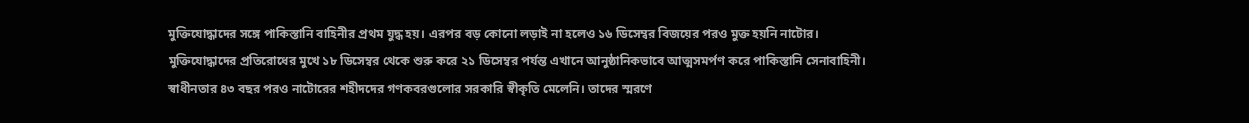মুক্তিযোদ্ধাদের সঙ্গে পাকিস্তানি বাহিনীর প্রথম যুদ্ধ হয়। এরপর বড় কোনো লড়াই না হলেও ১৬ ডিসেম্বর বিজয়ের পরও মুক্ত হয়নি নাটোর।
মুক্তিযোদ্ধাদের প্রতিরোধের মুখে ১৮ ডিসেম্বর থেকে শুরু করে ২১ ডিসেম্বর পর্যন্ত এখানে আনুষ্ঠানিকভাবে আত্মসমর্পণ করে পাকিস্তানি সেনাবাহিনী।
স্বাধীনতার ৪৩ বছর পরও নাটোরের শহীদদের গণকবরগুলোর সরকারি স্বীকৃতি মেলেনি। তাদের স্মরণে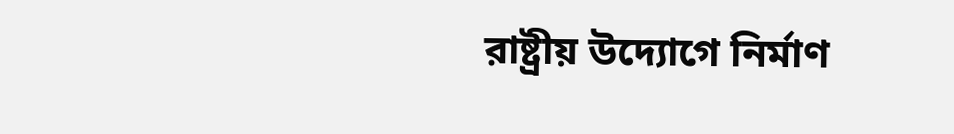রাষ্ট্রীয় উদ্যোগে নির্মাণ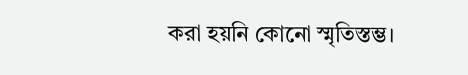করা হয়নি কোনো স্মৃতিস্তম্ভ।